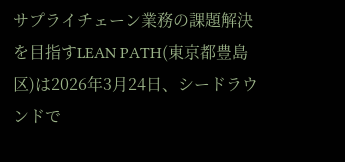サプライチェーン業務の課題解決を目指すLEAN PATH(東京都豊島区)は2026年3月24日、シードラウンドで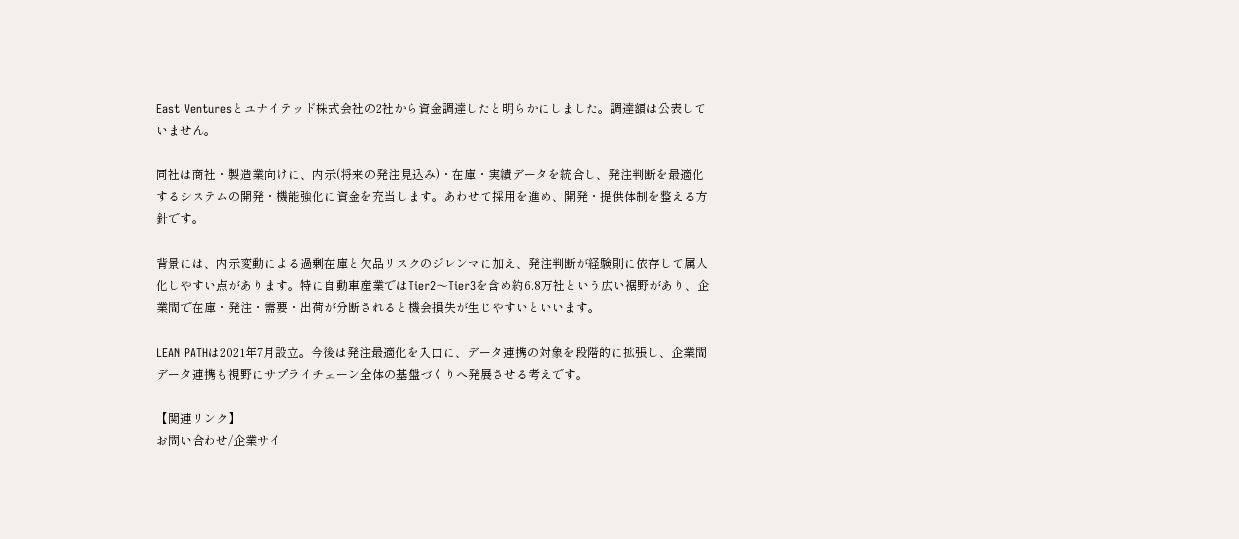East Venturesとユナイテッド株式会社の2社から資金調達したと明らかにしました。調達額は公表していません。

同社は商社・製造業向けに、内示(将来の発注見込み)・在庫・実績データを統合し、発注判断を最適化するシステムの開発・機能強化に資金を充当します。あわせて採用を進め、開発・提供体制を整える方針です。

背景には、内示変動による過剰在庫と欠品リスクのジレンマに加え、発注判断が経験則に依存して属人化しやすい点があります。特に自動車産業ではTier2〜Tier3を含め約6.8万社という広い裾野があり、企業間で在庫・発注・需要・出荷が分断されると機会損失が生じやすいといいます。

LEAN PATHは2021年7月設立。今後は発注最適化を入口に、データ連携の対象を段階的に拡張し、企業間データ連携も視野にサプライチェーン全体の基盤づくりへ発展させる考えです。

【関連リンク】
お問い合わせ/企業サイ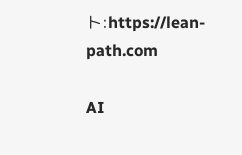ト:https://lean-path.com

AI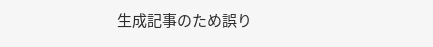生成記事のため誤り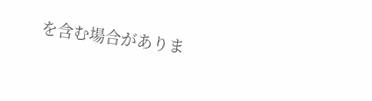を含む場合がありま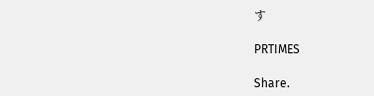す

PRTIMES

Share.